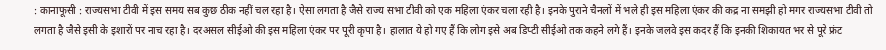: कानाफूसी : राज्यसभा टीवी में इस समय सब कुछ ठीक नहीं चल रहा है। ऐसा लगता है जैसे राज्य सभा टीवी को एक महिला एंकर चला रही है। इनके पुराने चैनलों में भले ही इस महिला एंकर की कद्र ना समझी हो मगर राज्यसभा टीवी तो लगता है जैसे इसी के इशारों पर नाच रहा है। दरअसल सीईओ की इस महिला एंकर पर पूरी कृपा है। हालात ये हो गए हैं कि लोग इसे अब डिप्टी सीईओ तक कहने लगे हैं। इनके जलवे इस कदर हैं कि इनकी शिकायत भर से पूरे फ्रंट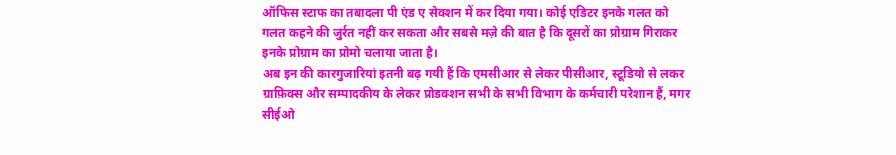ऑफिस स्टाफ का तबादला पी एंड ए सेक्शन में कर दिया गया। कोई एडिटर इनके गलत को गलत कहने की जुर्रत नहीं कर सकता और सबसे मज़े की बात है कि दूसरों का प्रोग्राम गिराकर इनके प्रोग्राम का प्रोमो चलाया जाता है।
अब इन की कारगुजारियां इतनी बढ़ गयी हैं कि एमसीआर से लेकर पीसीआर, स्टूडियो से लकर ग्राफ़िक्स और सम्पादकीय के लेकर प्रोडक्शन सभी के सभी विभाग के कर्मचारी परेशान हैं, मगर सीईओ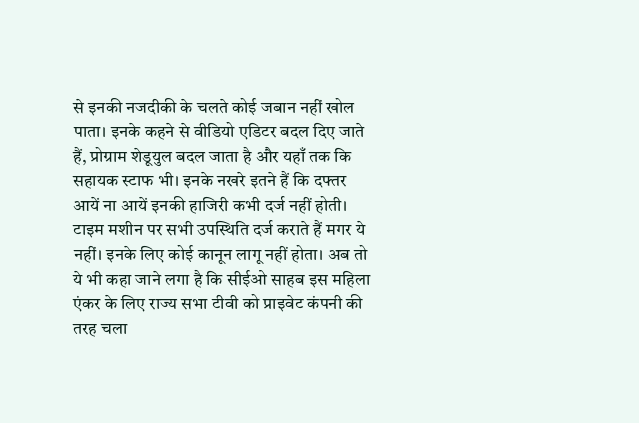से इनकी नजदीकी के चलते कोई जबान नहीं खोल पाता। इनके कहने से वीडियो एडिटर बदल दिए जाते हैं, प्रोग्राम शेडूयुल बदल जाता है और यहाँ तक कि सहायक स्टाफ भी। इनके नखरे इतने हैं कि दफ्तर आयें ना आयें इनकी हाजिरी कभी दर्ज नहीं होती। टाइम मशीन पर सभी उपस्थिति दर्ज कराते हैं मगर ये नहीं। इनके लिए कोई कानून लागू नहीं होता। अब तो ये भी कहा जाने लगा है कि सीईओ साहब इस महिला एंकर के लिए राज्य सभा टीवी को प्राइवेट कंपनी की तरह चला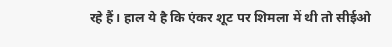रहे हैं। हाल ये है कि एंकर शूट पर शिमला में थी तो सीईओ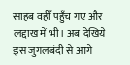साहब वहीँ पहुँच गए और लद्दाख में भी। अब देखिये इस जुगलबंदी से आगे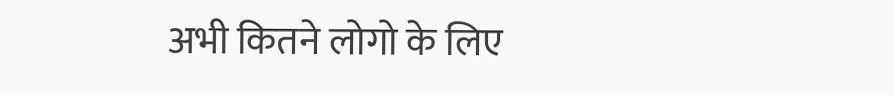अभी कितने लोगो के लिए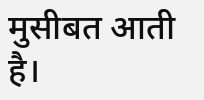मुसीबत आती है।